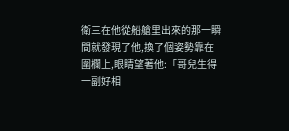衛三在他從船艙里出來的那一瞬間就發現了他,換了個姿勢靠在圍欄上,眼睛望著他:「哥兒生得一副好相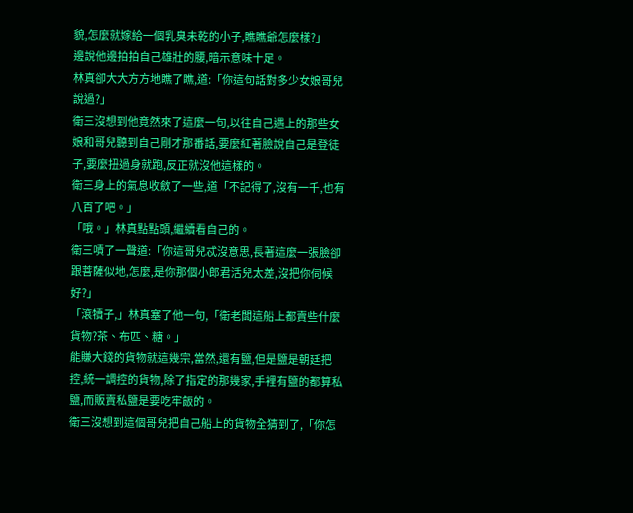貌,怎麼就嫁給一個乳臭未乾的小子,瞧瞧爺怎麼樣?」
邊說他邊拍拍自己雄壯的腰,暗示意味十足。
林真卻大大方方地瞧了瞧,道:「你這句話對多少女娘哥兒說過?」
衛三沒想到他竟然來了這麼一句,以往自己遇上的那些女娘和哥兒聽到自己剛才那番話,要麼紅著臉說自己是登徒子,要麼扭過身就跑,反正就沒他這樣的。
衛三身上的氣息收斂了一些,道「不記得了,沒有一千,也有八百了吧。」
「哦。」林真點點頭,繼續看自己的。
衛三嘖了一聲道:「你這哥兒忒沒意思,長著這麼一張臉卻跟菩薩似地,怎麼,是你那個小郎君活兒太差,沒把你伺候好?」
「滾犢子,」林真塞了他一句,「衛老闆這船上都賣些什麼貨物?茶、布匹、糖。」
能賺大錢的貨物就這幾宗,當然,還有鹽,但是鹽是朝廷把控,統一調控的貨物,除了指定的那幾家,手裡有鹽的都算私鹽,而販賣私鹽是要吃牢飯的。
衛三沒想到這個哥兒把自己船上的貨物全猜到了,「你怎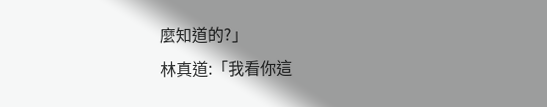麼知道的?」
林真道:「我看你這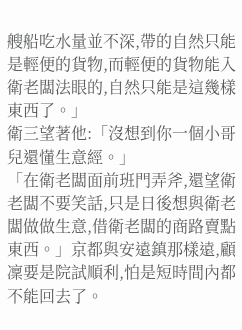艘船吃水量並不深,帶的自然只能是輕便的貨物,而輕便的貨物能入衛老闆法眼的,自然只能是這幾樣東西了。」
衛三望著他:「沒想到你一個小哥兒還懂生意經。」
「在衛老闆面前班門弄斧,還望衛老闆不要笑話,只是日後想與衛老闆做做生意,借衛老闆的商路賣點東西。」京都與安遠鎮那樣遠,顧凜要是院試順利,怕是短時間內都不能回去了。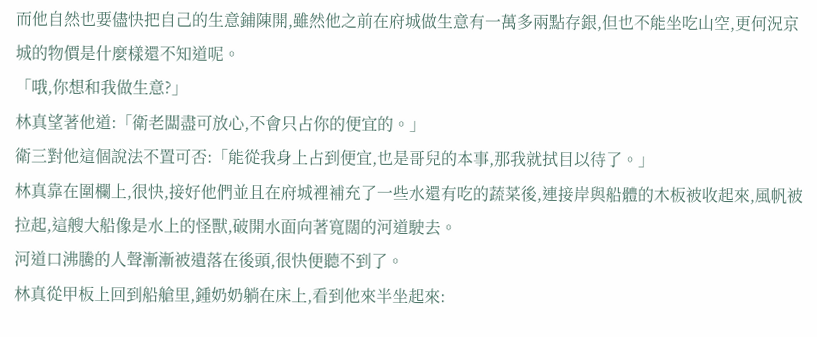而他自然也要儘快把自己的生意鋪陳開,雖然他之前在府城做生意有一萬多兩點存銀,但也不能坐吃山空,更何況京城的物價是什麼樣還不知道呢。
「哦,你想和我做生意?」
林真望著他道:「衛老闆盡可放心,不會只占你的便宜的。」
衛三對他這個說法不置可否:「能從我身上占到便宜,也是哥兒的本事,那我就拭目以待了。」
林真靠在圍欄上,很快,接好他們並且在府城裡補充了一些水還有吃的蔬菜後,連接岸與船體的木板被收起來,風帆被拉起,這艘大船像是水上的怪獸,破開水面向著寬闊的河道駛去。
河道口沸騰的人聲漸漸被遺落在後頭,很快便聽不到了。
林真從甲板上回到船艙里,鍾奶奶躺在床上,看到他來半坐起來: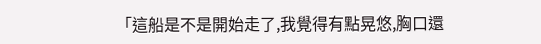「這船是不是開始走了,我覺得有點晃悠,胸口還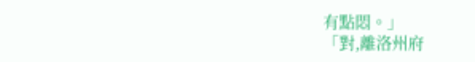有點悶。」
「對,離洛州府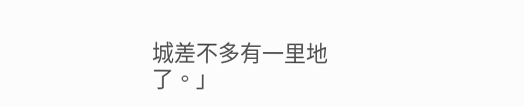城差不多有一里地了。」